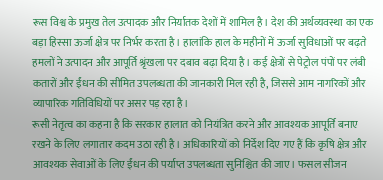रूस विश्व के प्रमुख तेल उत्पादक और निर्यातक देशों में शामिल है। देश की अर्थव्यवस्था का एक बड़ा हिस्सा ऊर्जा क्षेत्र पर निर्भर करता है। हालांकि हाल के महीनों में ऊर्जा सुविधाओं पर बढ़ते हमलों ने उत्पादन और आपूर्ति श्रृंखला पर दबाव बढ़ा दिया है। कई क्षेत्रों से पेट्रोल पंपों पर लंबी कतारों और ईंधन की सीमित उपलब्धता की जानकारी मिल रही है, जिससे आम नागरिकों और व्यापारिक गतिविधियों पर असर पड़ रहा है।
रूसी नेतृत्व का कहना है कि सरकार हालात को नियंत्रित करने और आवश्यक आपूर्ति बनाए रखने के लिए लगातार कदम उठा रही है। अधिकारियों को निर्देश दिए गए हैं कि कृषि क्षेत्र और आवश्यक सेवाओं के लिए ईंधन की पर्याप्त उपलब्धता सुनिश्चित की जाए। फसल सीजन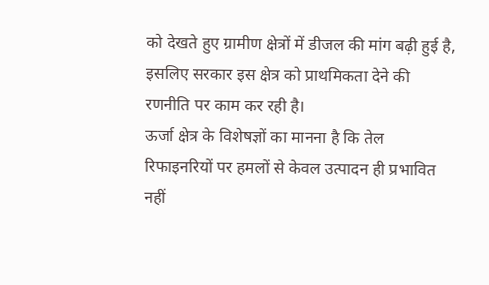को देखते हुए ग्रामीण क्षेत्रों में डीजल की मांग बढ़ी हुई है, इसलिए सरकार इस क्षेत्र को प्राथमिकता देने की रणनीति पर काम कर रही है।
ऊर्जा क्षेत्र के विशेषज्ञों का मानना है कि तेल रिफाइनरियों पर हमलों से केवल उत्पादन ही प्रभावित नहीं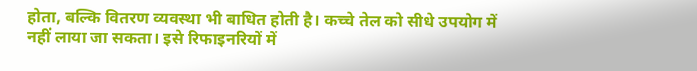होता, बल्कि वितरण व्यवस्था भी बाधित होती है। कच्चे तेल को सीधे उपयोग में नहीं लाया जा सकता। इसे रिफाइनरियों में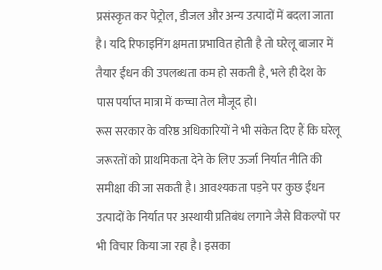प्रसंस्कृत कर पेट्रोल, डीजल और अन्य उत्पादों में बदला जाता है। यदि रिफाइनिंग क्षमता प्रभावित होती है तो घरेलू बाजार में तैयार ईंधन की उपलब्धता कम हो सकती है, भले ही देश के पास पर्याप्त मात्रा में कच्चा तेल मौजूद हो।
रूस सरकार के वरिष्ठ अधिकारियों ने भी संकेत दिए हैं कि घरेलू जरूरतों को प्राथमिकता देने के लिए ऊर्जा निर्यात नीति की समीक्षा की जा सकती है। आवश्यकता पड़ने पर कुछ ईंधन उत्पादों के निर्यात पर अस्थायी प्रतिबंध लगाने जैसे विकल्पों पर भी विचार किया जा रहा है। इसका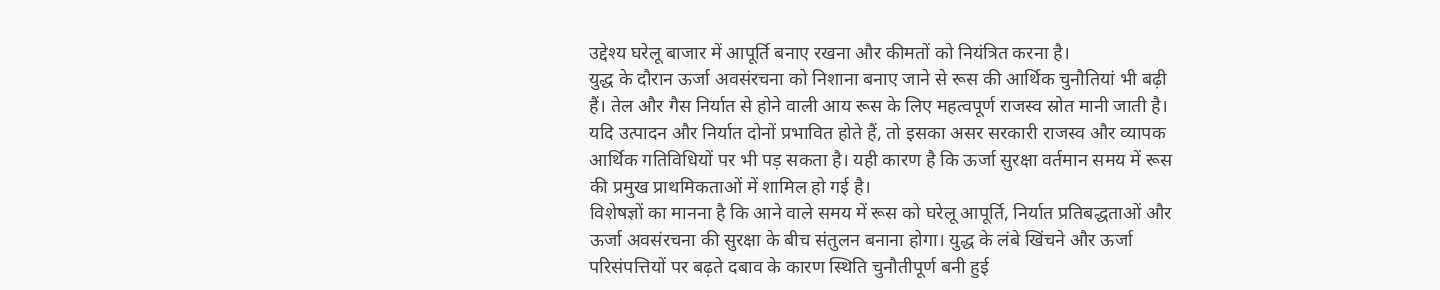उद्देश्य घरेलू बाजार में आपूर्ति बनाए रखना और कीमतों को नियंत्रित करना है।
युद्ध के दौरान ऊर्जा अवसंरचना को निशाना बनाए जाने से रूस की आर्थिक चुनौतियां भी बढ़ी हैं। तेल और गैस निर्यात से होने वाली आय रूस के लिए महत्वपूर्ण राजस्व स्रोत मानी जाती है। यदि उत्पादन और निर्यात दोनों प्रभावित होते हैं, तो इसका असर सरकारी राजस्व और व्यापक आर्थिक गतिविधियों पर भी पड़ सकता है। यही कारण है कि ऊर्जा सुरक्षा वर्तमान समय में रूस की प्रमुख प्राथमिकताओं में शामिल हो गई है।
विशेषज्ञों का मानना है कि आने वाले समय में रूस को घरेलू आपूर्ति, निर्यात प्रतिबद्धताओं और ऊर्जा अवसंरचना की सुरक्षा के बीच संतुलन बनाना होगा। युद्ध के लंबे खिंचने और ऊर्जा परिसंपत्तियों पर बढ़ते दबाव के कारण स्थिति चुनौतीपूर्ण बनी हुई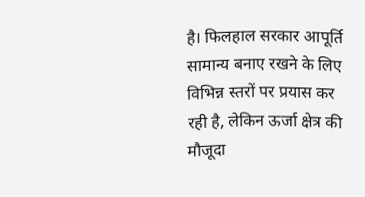है। फिलहाल सरकार आपूर्ति सामान्य बनाए रखने के लिए विभिन्न स्तरों पर प्रयास कर रही है, लेकिन ऊर्जा क्षेत्र की मौजूदा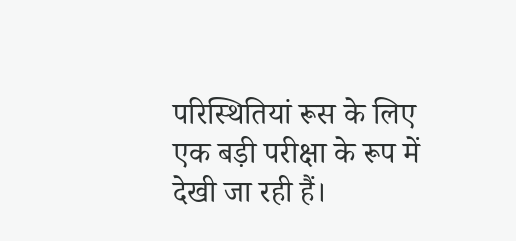परिस्थितियां रूस के लिए एक बड़ी परीक्षा के रूप में देखी जा रही हैं।